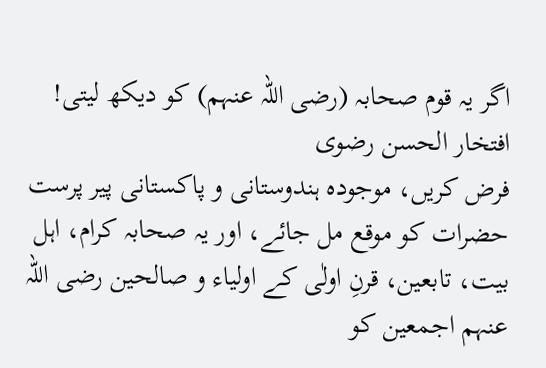اگر یہ قوم صحابہ (رضی اللہ عنہم) کو دیکھ لیتی!
افتخار الحسن رضوی
فرض کریں، موجودہ ہندوستانی و پاکستانی پیر پرست حضرات کو موقع مل جائے، اور یہ صحابہ کرام، اہل بیت، تابعین، قرنِ اولٰی کے اولیاء و صالحین رضی اللہ عنہم اجمعین کو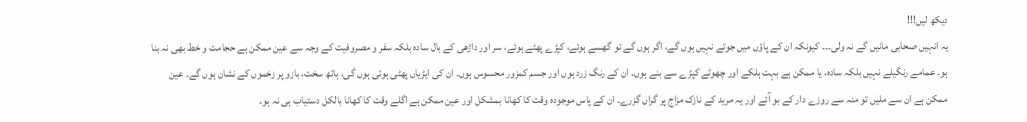دیکھ لیں!!!
یہ انہیں صحابی مانیں گے نہ ولی۔۔۔ کیونکہ ان کے پاؤں میں جوتے نہیں ہوں گے، اگر ہوں گے تو گھسےِ ہوئے، کپڑے پھٹے ہوئے، سر اور داڑھی کے بال سادہ بلکہ سفر و مصروفیت کے وجہ سے عین ممکن ہے حجامت و خط بھی نہ بنا ہو۔ عمامے رنگیلے نہیں بلکہ سادہ، یا ممکن ہے بہت ہلکے اور چھوٹے کپڑے سے بنے ہوں۔ ان کے رنگ زرد ہوں اور جسم کمزور محسوس ہوں۔ ان کی ایڑیاں پھٹی ہوئی ہوں گی، ہاتھ سخت، بازو پر زخموں کے نشان ہوں گے۔ عین ممکن ہے ان سے ملیں تو منہ سے روزے دار کے بو آئے اور یہ مرید کے نازک مزاج پر گراں گزرے۔ ان کے پاس موجودہ وقت کا کھانا بمشکل اور عین ممکن ہے اگلے وقت کا کھانا بالکل دستیاب ہی نہ ہو۔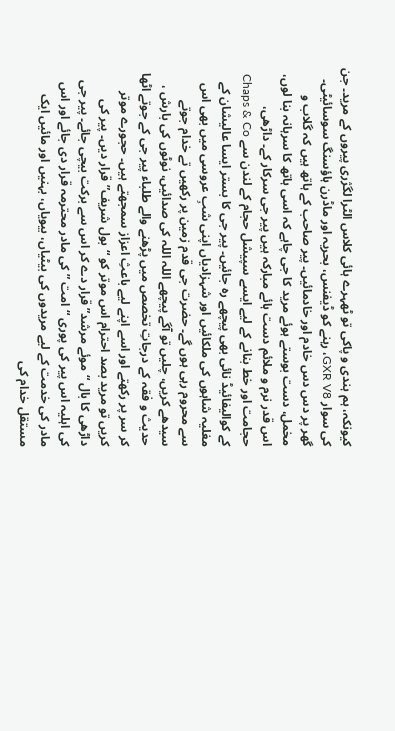کیونکہ، ہم ہندی و پاکی تو ٹھہرے ہائی کلاس الٹرا لگژری پیروں کے مرید۔ جن کی سوار GXR V8، رہنے کو ڈیفنس، بحریہ اور ماڈرن ہاؤسنگ سوسائیٹی۔ گھر پر دس دس خادم اور خادمائیں۔ پیر صاحب کے ہاتھ ہیں کہ گلاب و مخمل، دست بوستے ہوئے مرید کا جی چاہے کہ اسی ہاتھ کا سرہانہ بنا لوں، اس قدر نرم و ملائم دست ہائے مبارکہ ہیں پیر جی سرکار کے۔ داڑھی، حجامت اور خط بنانے کے لیے ایسے سپیشل حجام کے لندن سے Chaps & Co کے کوالیفائیڈ نائی بھی پیچھے رہ جائیں۔ پیر جی کا بستر ایسا عالیشان کے مغلیہ شاہوں کی ملکائیں اور شہزادیاں اپنی شبِ عروسی میں بھی اس سے محروم رہی ہوں گے۔ حضرت جی قدم زمین پر رکھیں تے خدام جوتے سیدھے کریں، چلیں تو آگے پیچھے اللہ اللہ کی صدائیں، نوٹوں کی بارش ، حدیث و فقہ کے درجاتِ تخصص میں پڑھنے والے طلباء پیر جی کے جوتے اٹھا کر سر پر رکھتے اور اسے اپنے لیے باعثِ اعزاز سمجھتے ہیں۔ حجورے موتر کریں تو مرید بصد احترام اس موتر کو “بول شریف” قرار دیں۔ پیر کی داڑھی کا بال “موئے مرشد” قرار دے کر اس سے برکت بیچی جائے۔ پیر جی کی اہلیہ اس پیر کی پوری “امت ” کی مادر محترمہ قرار دی جائے اور اس مادر کی خدمت کے لیے مریدوں کی بیٹیاں، بیویاں، بہنیں اور مائیں ایک مستقل خدام کی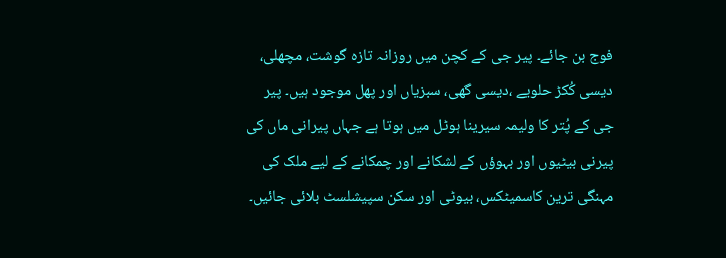فوج بن جائے۔ پیر جی کے کچن میں روزانہ تازہ گوشت، مچھلی، دیسی کُکڑ حلویے ،دیسی گھی، سبزیاں اور پھل موجود ہیں۔ پیر جی کے پُتر کا ولیمہ سیرینا ہوٹل میں ہوتا ہے جہاں پیرانی ماں کی پیرنی بیٹیوں اور بہوؤں کے لشکانے اور چمکانے کے لیے ملک کی مہنگی ترین کاسمیٹکس، بیوٹی اور سکن سپیشلسٹ بلائی جائیں۔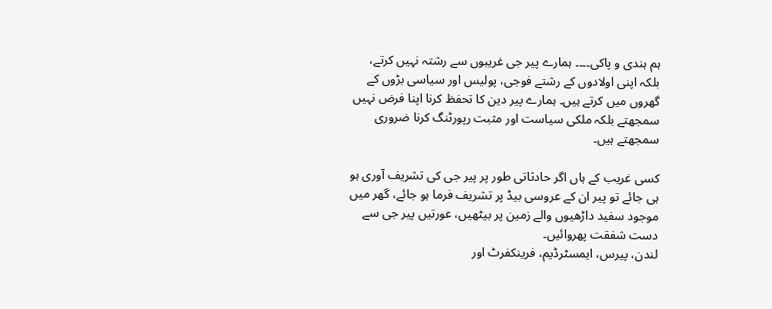ہم ہندی و پاکی۔۔۔۔ ہمارے پیر جی غریبوں سے رشتہ نہیں کرتے، بلکہ اپنی اولادوں کے رشتے فوجی، پولیس اور سیاسی بڑوں کے گھروں میں کرتے ہیں۔ ہمارے پیر دین کا تحفظ کرنا اپنا فرض نہیں سمجھتے بلکہ ملکی سیاست اور مثبت رپورٹنگ کرنا ضروری سمجھتے ہیں۔

کسی غریب کے ہاں اگر حادثاتی طور پر پیر جی کی تشریف آوری ہو ہی جائے تو پیر ان کے عروسی بیڈ پر تشریف فرما ہو جائے، گھر میں موجود سفید داڑھیوں والے زمین پر بیٹھیں، عورتیں پیر جی سے دست شفقت پھروائیں۔
لندن، پیرس، ایمسٹرڈیم، فرینکفرٹ اور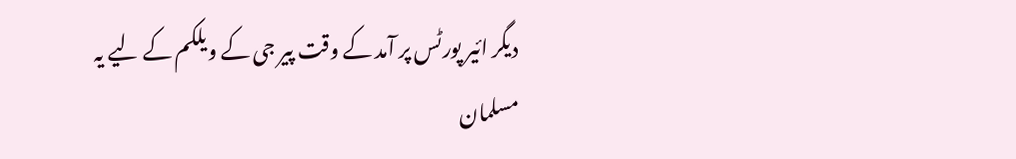دیگر ائیر پورٹس پر آمد کے وقت پیر جی کے ویلکم کے لیے یہ مسلمان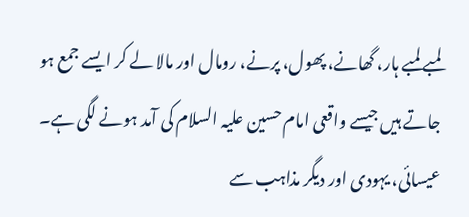لمبے لمبے ہار، گھانے، پھول، پرنے، رومال اور مالا لے کر ایسے جمع ہو جاتے ہیں جیسے واقعی امام حسین علیہ السلام کی آمد ہونے لگی ہے۔ عیسائی، یہودی اور دیگر مذاہب سے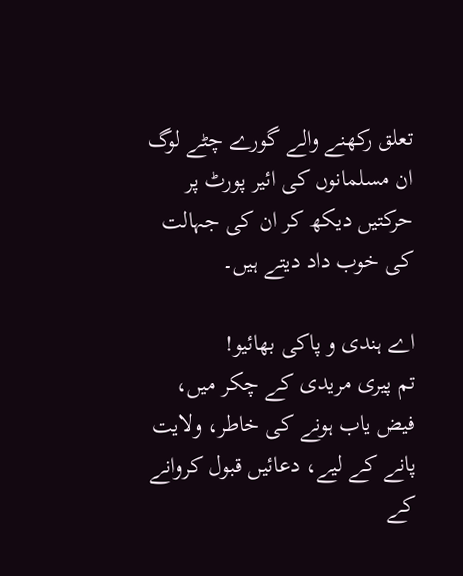تعلق رکھنے والے گورے چٹے لوگ ان مسلمانوں کی ائیر پورٹ پر حرکتیں دیکھ کر ان کی جہالت کی خوب داد دیتے ہیں۔

اے ہندی و پاکی بھائیو!
تم پیری مریدی کے چکر میں، فیض یاب ہونے کی خاطر، ولایت پانے کے لیے، دعائیں قبول کروانے کے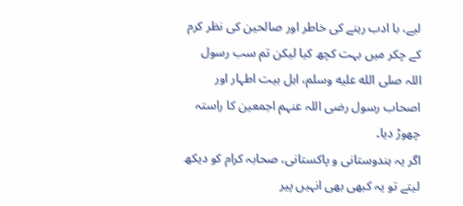لیے، با ادب رہنے کی خاطر اور صالحین کی نظر کرم کے چکر میں بہت کچھ کیا لیکن تم سب رسول اللہ صلى الله عليه وسلم، اہل بیت اطہار اور اصحاب رسول رضی اللہ عنہم اجمعین کا راستہ چھوڑ دیا۔
اگر یہ ہندوستانی و پاکستانی، صحابہ کرام کو دیکھ لیتے تو یہ کبھی بھی انہیں پیر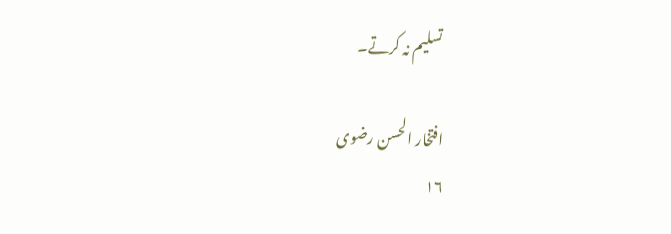تسلیم نہ کرتے۔

افتخار الحسن رضوی
۱۶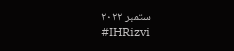ستمبر ۲۰۲۲
#IHRizvi